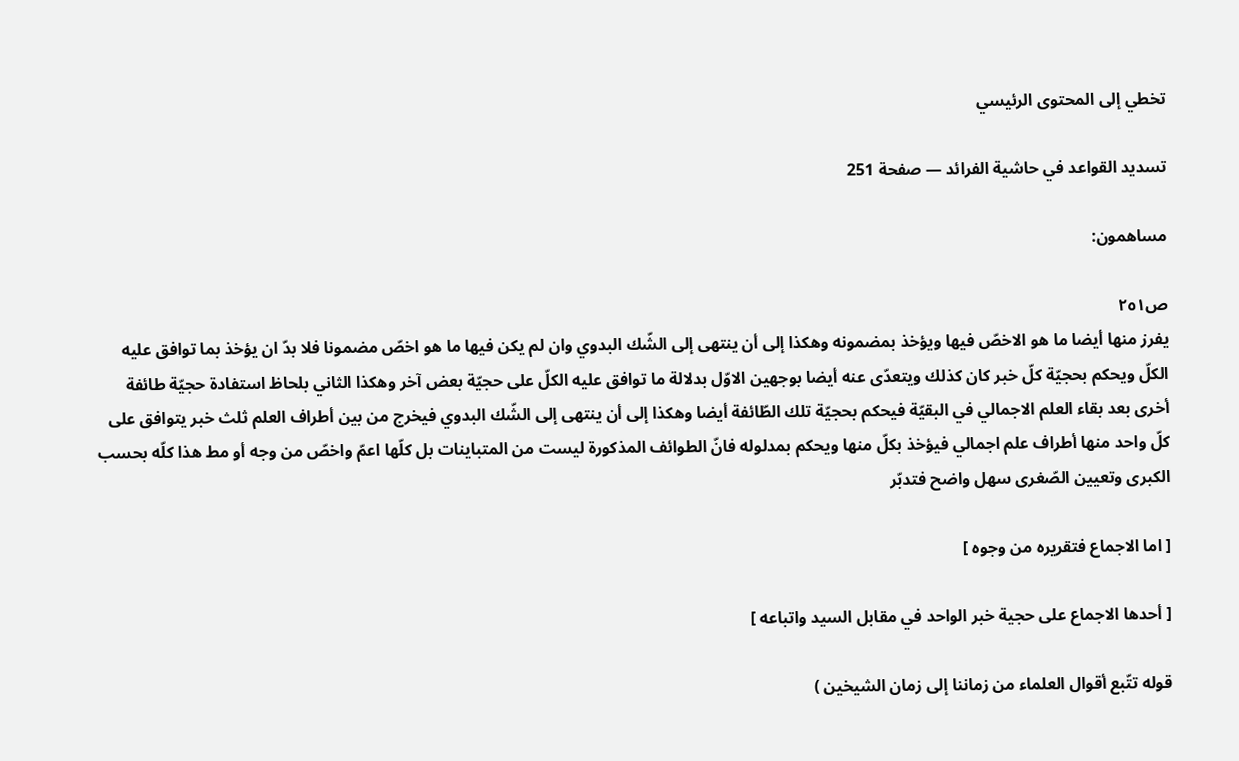تخطي إلى المحتوى الرئيسي

تسديد القواعد في حاشية الفرائد — صفحة 251

مساهمون:

ص٢٥١
يفرز منها أيضا ما هو الاخصّ فيها ويؤخذ بمضمونه وهكذا إلى أن ينتهى إلى الشّك البدوي وان لم يكن فيها ما هو اخصّ مضمونا فلا بدّ ان يؤخذ بما توافق عليه الكلّ ويحكم بحجيّة كلّ خبر كان كذلك ويتعدّى عنه أيضا بوجهين الاوّل بدلالة ما توافق عليه الكلّ على حجيّة بعض آخر وهكذا الثاني بلحاظ استفادة حجيّة طائفة أخرى بعد بقاء العلم الاجمالي في البقيّة فيحكم بحجيّة تلك الطّائفة أيضا وهكذا إلى أن ينتهى إلى الشّك البدوي فيخرج من بين أطراف العلم ثلث خبر يتوافق على كلّ واحد منها أطراف علم اجمالي فيؤخذ بكلّ منها ويحكم بمدلوله فانّ الطوائف المذكورة ليست من المتباينات بل كلّها اعمّ واخصّ من وجه أو مط هذا كلّه بحسب الكبرى وتعيين الصّغرى سهل واضح فتدبّر

[ اما الاجماع فتقريره من وجوه ]

[ أحدها الاجماع على حجية خبر الواحد في مقابل السيد واتباعه ]

قوله تتّبع أقوال العلماء من زماننا إلى زمان الشيخين )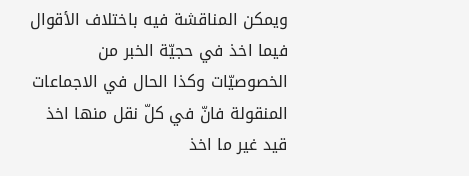ويمكن المناقشة فيه باختلاف الأقوال فيما اخذ في حجيّة الخبر من الخصوصيّات وكذا الحال في الاجماعات المنقولة فانّ في كلّ نقل منها اخذ قيد غير ما اخذ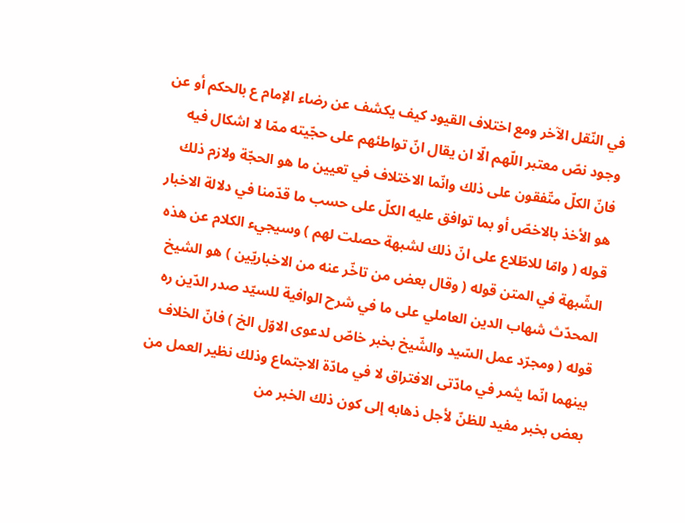في النّقل الآخر ومع اختلاف القيود كيف يكشف عن رضاء الإمام ع بالحكم أو عن وجود نصّ معتبر اللّهم الّا ان يقال انّ تواطئهم على حجّيته ممّا لا اشكال فيه فانّ الكلّ متّفقون على ذلك وانّما الاختلاف في تعيين ما هو الحجّة ولازم ذلك هو الأخذ بالاخصّ أو بما توافق عليه الكلّ على حسب ما قدّمنا في دلالة الاخبار قوله ( وامّا للاطّلاع على انّ ذلك لشبهة حصلت لهم ) وسيجيء الكلام عن هذه الشّبهة في المتن قوله ( وقال بعض من تاخّر عنه من الاخباريّين ) هو الشيخ المحدّث شهاب الدين العاملي على ما في شرح الوافية للسيّد صدر الدّين ره قوله ( ومجرّد عمل السّيد والشّيخ بخبر خاصّ لدعوى الاوّل الخ ) فانّ الخلاف بينهما انّما يثمر في مادّتى الافتراق لا في مادّة الاجتماع وذلك نظير العمل من بعض بخبر مفيد للظنّ لأجل ذهابه إلى كون ذلك الخبر من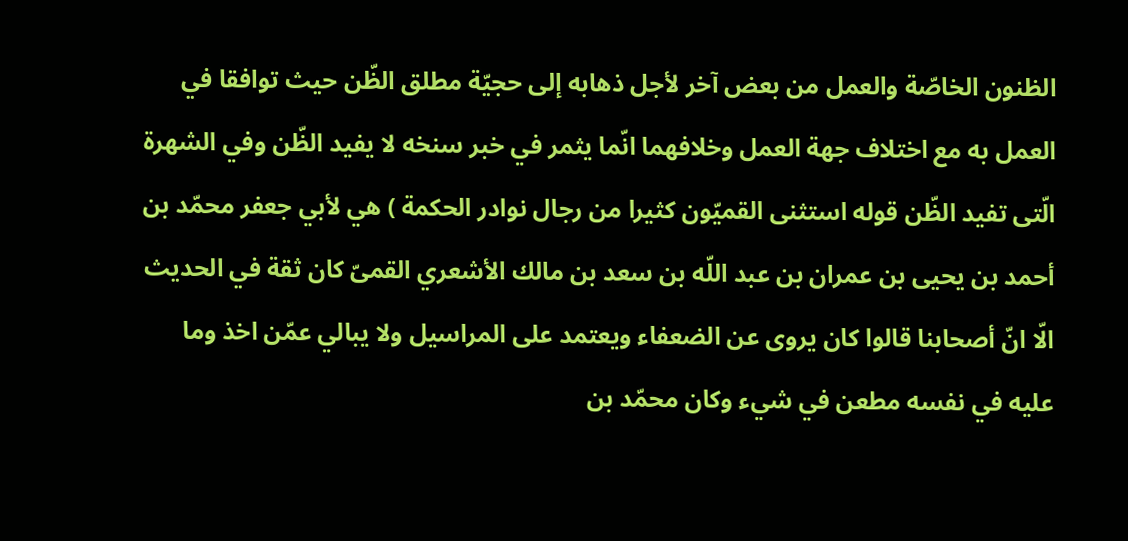الظنون الخاصّة والعمل من بعض آخر لأجل ذهابه إلى حجيّة مطلق الظّن حيث توافقا في العمل به مع اختلاف جهة العمل وخلافهما انّما يثمر في خبر سنخه لا يفيد الظّن وفي الشهرة الّتى تفيد الظّن قوله استثنى القميّون كثيرا من رجال نوادر الحكمة ) هي لأبي جعفر محمّد بن أحمد بن يحيى بن عمران بن عبد اللّه بن سعد بن مالك الأشعري القمىّ كان ثقة في الحديث الّا انّ أصحابنا قالوا كان يروى عن الضعفاء ويعتمد على المراسيل ولا يبالي عمّن اخذ وما عليه في نفسه مطعن في شيء وكان محمّد بن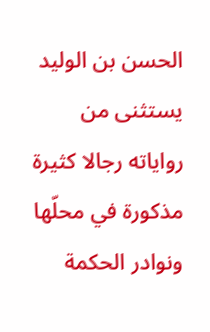الحسن بن الوليد يستثنى من رواياته رجالا كثيرة مذكورة في محلّها ونوادر الحكمة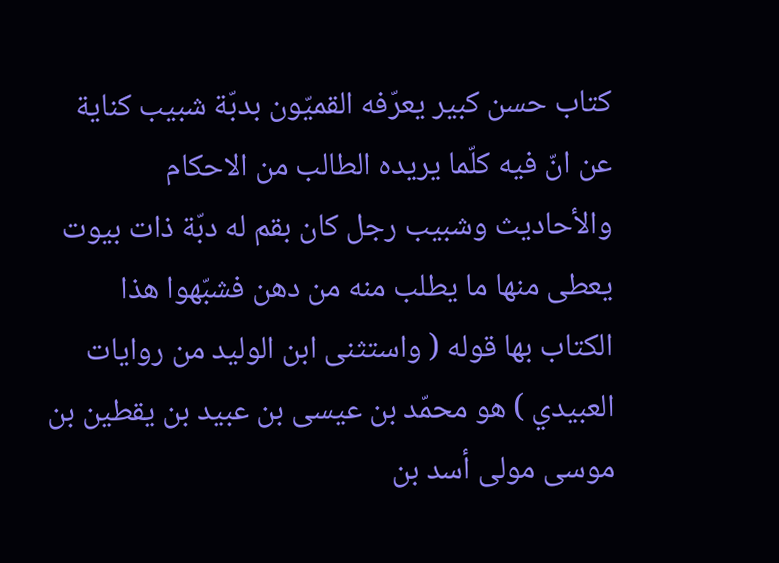كتاب حسن كبير يعرّفه القميّون بدبّة شبيب كناية عن انّ فيه كلّما يريده الطالب من الاحكام والأحاديث وشبيب رجل كان بقم له دبّة ذات بيوت يعطى منها ما يطلب منه من دهن فشبّهوا هذا الكتاب بها قوله ( واستثنى ابن الوليد من روايات العبيدي ) هو محمّد بن عيسى بن عبيد بن يقطين بن موسى مولى أسد بن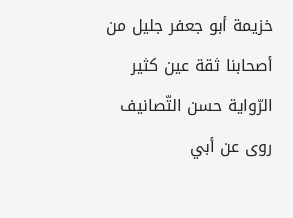خزيمة أبو جعفر جليل من أصحابنا ثقة عين كثير الرّواية حسن التّصانيف روى عن أبي